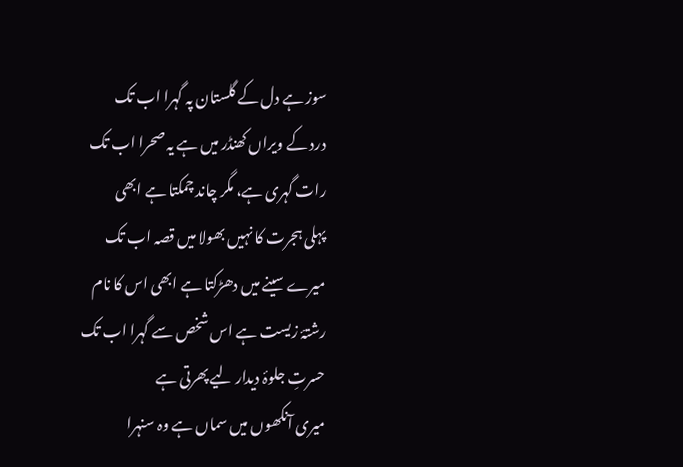سوز ہے دل کے گلستان پہ گہرا اب تک
درد کے ویراں کھنڈر میں ہے یہ صحرا اب تک
رات گہری ہے، مگر چاند چمکتا ہے ابھی
پہلی ہجرت کا نہیں بھولا میں قصہ اب تک
میرے سینے میں دھڑکتا ہے ابھی اس کا نام
رشتۂ زیست ہے اس شخص سے گہرا اب تک
حسرتِ جلوۂ دیدار لیے پھرتی ہے
میری آنکھوں میں سماں ہے وہ سنہرا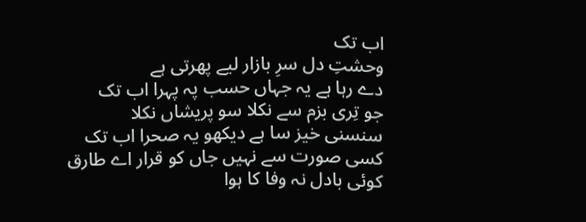اب تک
وحشتِ دل سرِ بازار لیے پھرتی ہے
دے رہا ہے یہ جہاں حسب پہ پہرا اب تک
جو تِری بزم سے نکلا سو پریشاں نکلا
سنسنی خیز سا ہے دیکھو یہ صحرا اب تک
کسی صورت سے نہیں جاں کو قرار اے طارق
کوئی بادل نہ وفا کا ہوا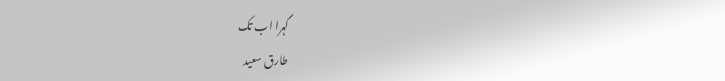گہرا اب تک
طارق سعید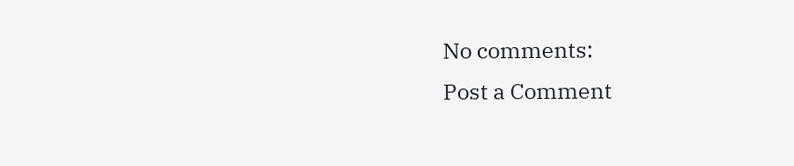No comments:
Post a Comment